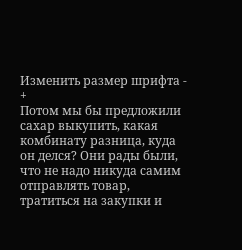Изменить размер шрифта - +
Потом мы бы предложили сахар выкупить, какая комбинату разница, куда он делся? Они рады были, что не надо никуда самим отправлять товар, тратиться на закупки и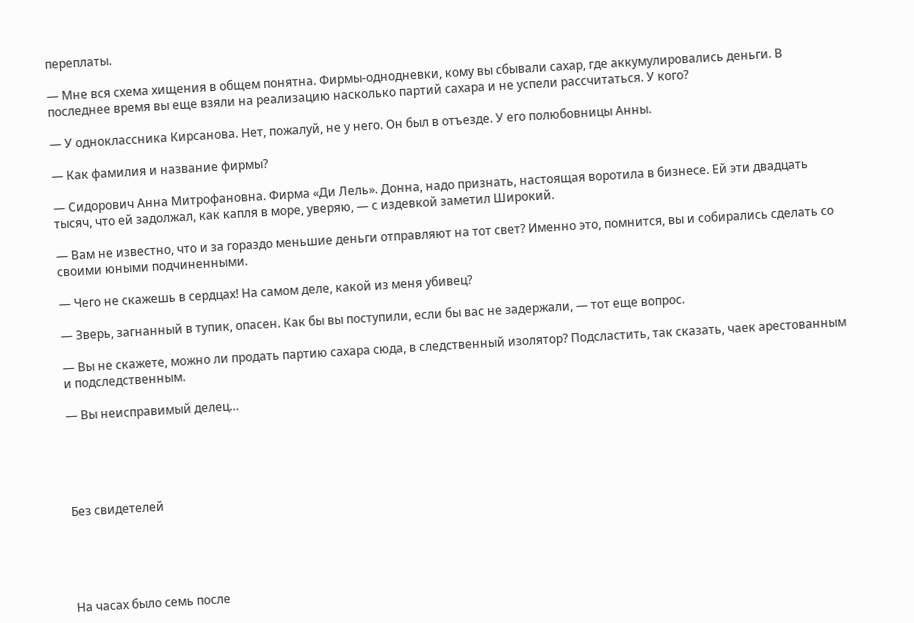переплаты.

— Мне вся схема хищения в общем понятна. Фирмы-однодневки, кому вы сбывали сахар, где аккумулировались деньги. В последнее время вы еще взяли на реализацию насколько партий сахара и не успели рассчитаться. У кого?

— У одноклассника Кирсанова. Нет, пожалуй, не у него. Он был в отъезде. У его полюбовницы Анны.

— Как фамилия и название фирмы?

— Сидорович Анна Митрофановна. Фирма «Ди Лель». Донна, надо признать, настоящая воротила в бизнесе. Ей эти двадцать тысяч, что ей задолжал, как капля в море, уверяю, — с издевкой заметил Широкий.

— Вам не известно, что и за гораздо меньшие деньги отправляют на тот свет? Именно это, помнится, вы и собирались сделать со своими юными подчиненными.

— Чего не скажешь в сердцах! На самом деле, какой из меня убивец?

— Зверь, загнанный в тупик, опасен. Как бы вы поступили, если бы вас не задержали, — тот еще вопрос.

— Вы не скажете, можно ли продать партию сахара сюда, в следственный изолятор? Подсластить, так сказать, чаек арестованным и подследственным.

— Вы неисправимый делец…





Без свидетелей





На часах было семь после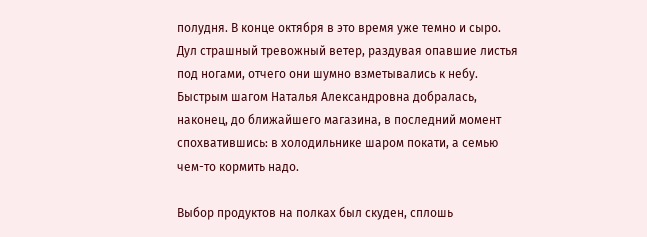полудня. В конце октября в это время уже темно и сыро. Дул страшный тревожный ветер, раздувая опавшие листья под ногами, отчего они шумно взметывались к небу. Быстрым шагом Наталья Александровна добралась, наконец, до ближайшего магазина, в последний момент спохватившись: в холодильнике шаром покати, а семью чем-то кормить надо.

Выбор продуктов на полках был скуден, сплошь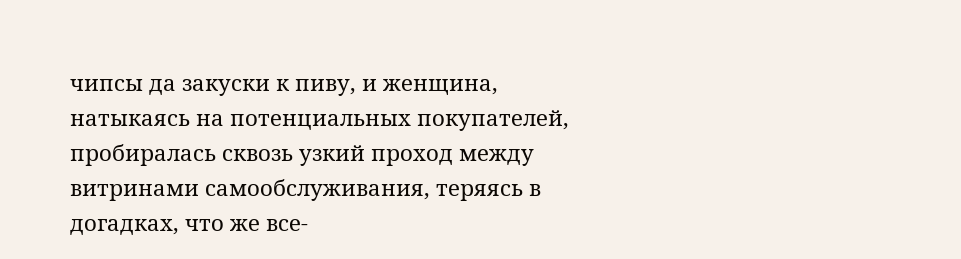чипсы да закуски к пиву, и женщина, натыкаясь на потенциальных покупателей, пробиралась сквозь узкий проход между витринами самообслуживания, теряясь в догадках, что же все-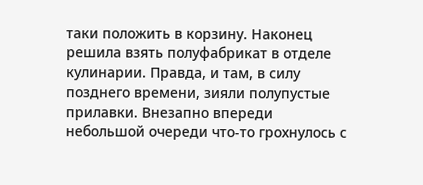таки положить в корзину. Наконец решила взять полуфабрикат в отделе кулинарии. Правда, и там, в силу позднего времени, зияли полупустые прилавки. Внезапно впереди небольшой очереди что-то грохнулось с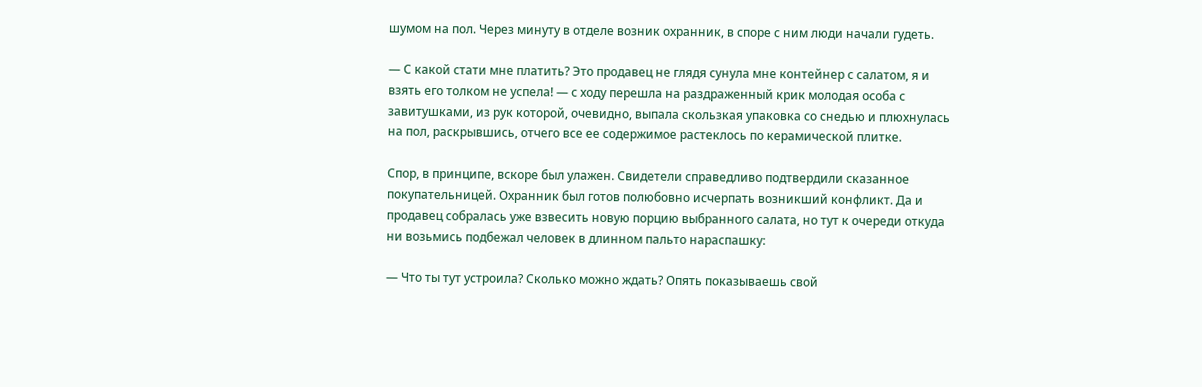шумом на пол. Через минуту в отделе возник охранник, в споре с ним люди начали гудеть.

— С какой стати мне платить? Это продавец не глядя сунула мне контейнер с салатом, я и взять его толком не успела! — с ходу перешла на раздраженный крик молодая особа с завитушками, из рук которой, очевидно, выпала скользкая упаковка со снедью и плюхнулась на пол, раскрывшись, отчего все ее содержимое растеклось по керамической плитке.

Спор, в принципе, вскоре был улажен. Свидетели справедливо подтвердили сказанное покупательницей. Охранник был готов полюбовно исчерпать возникший конфликт. Да и продавец собралась уже взвесить новую порцию выбранного салата, но тут к очереди откуда ни возьмись подбежал человек в длинном пальто нараспашку:

— Что ты тут устроила? Сколько можно ждать? Опять показываешь свой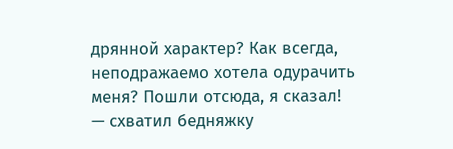дрянной характер? Как всегда, неподражаемо хотела одурачить меня? Пошли отсюда, я сказал! — схватил бедняжку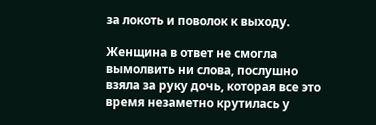за локоть и поволок к выходу.

Женщина в ответ не смогла вымолвить ни слова, послушно взяла за руку дочь, которая все это время незаметно крутилась у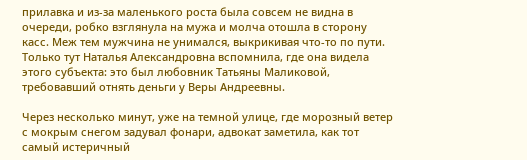прилавка и из-за маленького роста была совсем не видна в очереди, робко взглянула на мужа и молча отошла в сторону касс. Меж тем мужчина не унимался, выкрикивая что-то по пути. Только тут Наталья Александровна вспомнила, где она видела этого субъекта: это был любовник Татьяны Маликовой, требовавший отнять деньги у Веры Андреевны.

Через несколько минут, уже на темной улице, где морозный ветер с мокрым снегом задувал фонари, адвокат заметила, как тот самый истеричный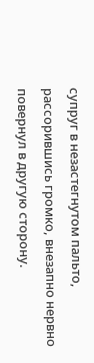супруг в незастегнутом пальто, рассорившись громко, внезапно нервно повернул в другую сторону.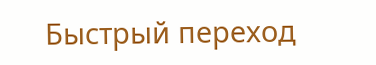Быстрый переход